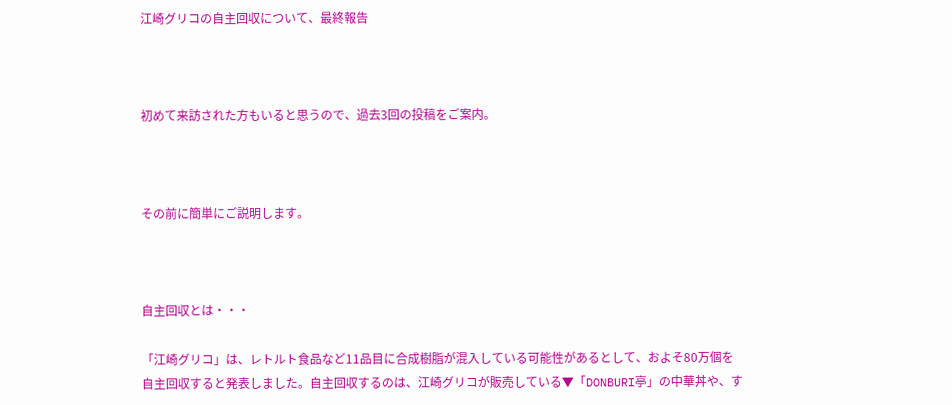江崎グリコの自主回収について、最終報告



初めて来訪された方もいると思うので、過去3回の投稿をご案内。



その前に簡単にご説明します。



自主回収とは・・・

「江崎グリコ」は、レトルト食品など11品目に合成樹脂が混入している可能性があるとして、およそ80万個を自主回収すると発表しました。自主回収するのは、江崎グリコが販売している▼「DONBURI亭」の中華丼や、す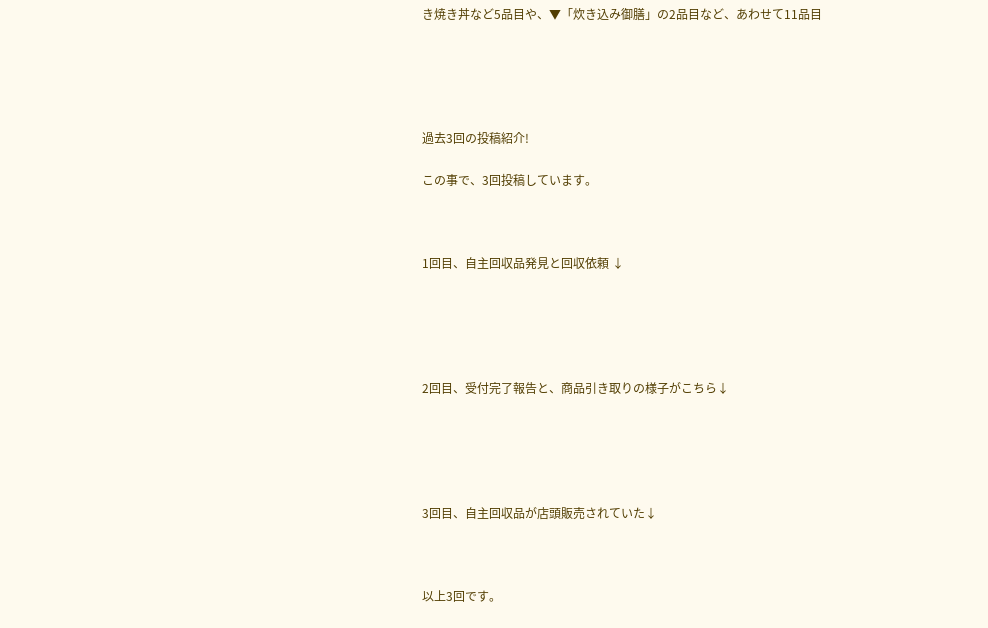き焼き丼など5品目や、▼「炊き込み御膳」の2品目など、あわせて11品目





過去3回の投稿紹介!

この事で、3回投稿しています。



1回目、自主回収品発見と回収依頼 ↓





2回目、受付完了報告と、商品引き取りの様子がこちら↓





3回目、自主回収品が店頭販売されていた↓



以上3回です。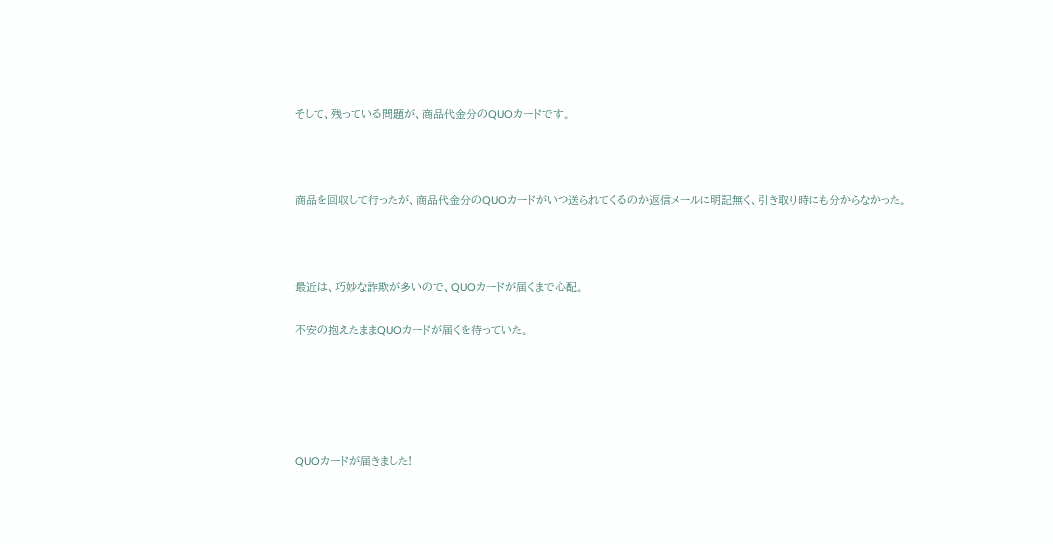そして、残っている問題が、商品代金分のQUOカードです。



商品を回収して行ったが、商品代金分のQUOカードがいつ送られてくるのか返信メールに明記無く、引き取り時にも分からなかった。



最近は、巧妙な詐欺が多いので、QUOカードが届くまで心配。

不安の抱えたままQUOカードが届くを待っていた。





QUOカードが届きました!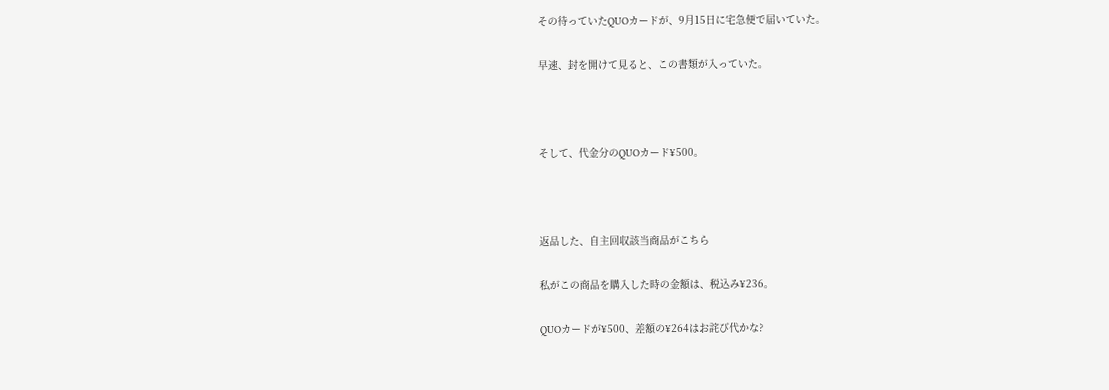その待っていたQUOカードが、9月15日に宅急便で届いていた。

早速、封を開けて見ると、この書類が入っていた。



そして、代金分のQUOカード¥500。



返品した、自主回収該当商品がこちら

私がこの商品を購入した時の金額は、税込み¥236。

QUOカードが¥500、差額の¥264はお詫び代かな?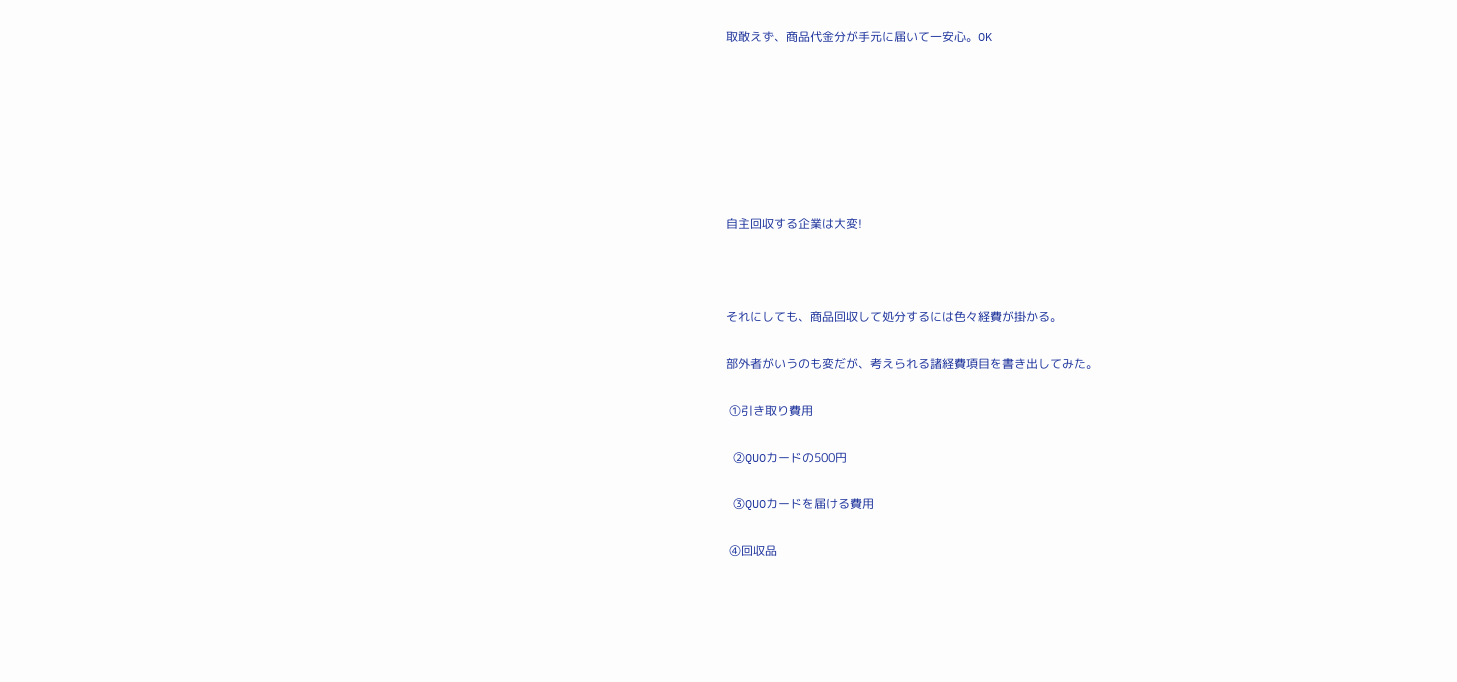取敢えず、商品代金分が手元に届いて一安心。OK







自主回収する企業は大変!



それにしても、商品回収して処分するには色々経費が掛かる。

部外者がいうのも変だが、考えられる諸経費項目を書き出してみた。

 ①引き取り費用

 ②QUOカードの500円

 ③QUOカードを届ける費用

 ④回収品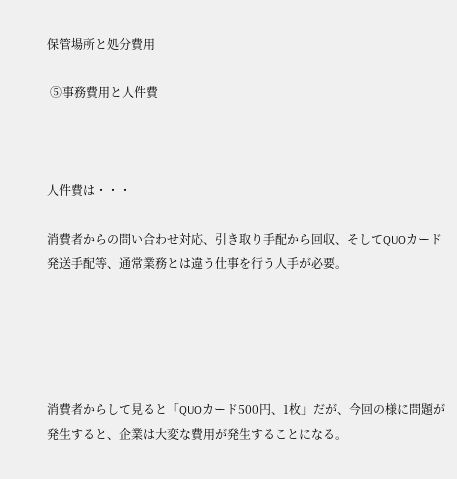保管場所と処分費用

 ⑤事務費用と人件費



人件費は・・・

消費者からの問い合わせ対応、引き取り手配から回収、そしてQUOカード発送手配等、通常業務とは違う仕事を行う人手が必要。





消費者からして見ると「QUOカード500円、1枚」だが、今回の様に問題が発生すると、企業は大変な費用が発生することになる。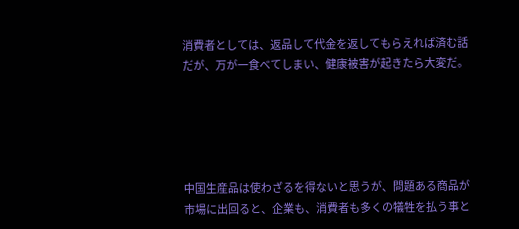消費者としては、返品して代金を返してもらえれば済む話だが、万が一食べてしまい、健康被害が起きたら大変だ。





中国生産品は使わざるを得ないと思うが、問題ある商品が市場に出回ると、企業も、消費者も多くの犠牲を払う事と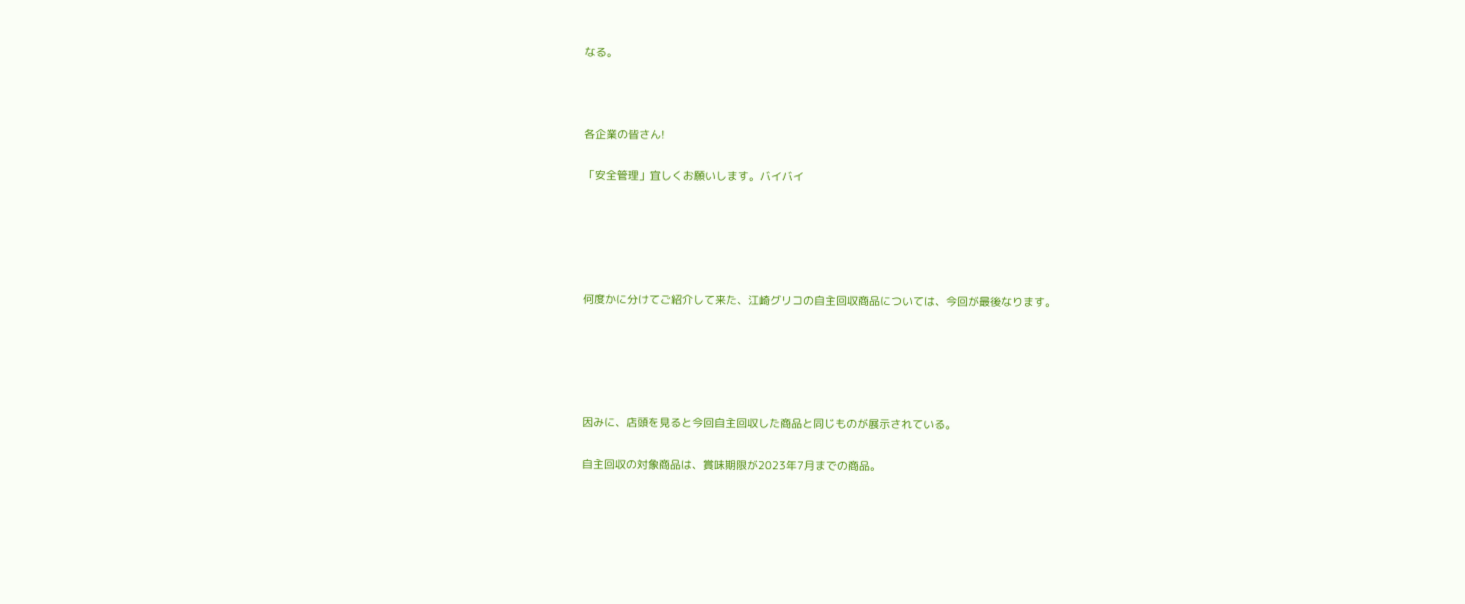なる。



各企業の皆さん!

「安全管理」宜しくお願いします。バイバイ





何度かに分けてご紹介して来た、江崎グリコの自主回収商品については、今回が最後なります。





因みに、店頭を見ると今回自主回収した商品と同じものが展示されている。

自主回収の対象商品は、賞味期限が2023年7月までの商品。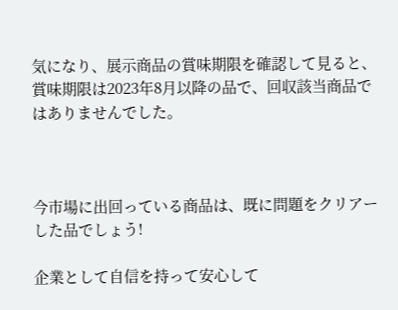気になり、展示商品の賞味期限を確認して見ると、賞味期限は2023年8月以降の品で、回収該当商品ではありませんでした。



今市場に出回っている商品は、既に問題をクリアーした品でしょう!

企業として自信を持って安心して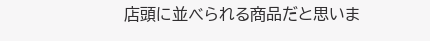店頭に並べられる商品だと思いま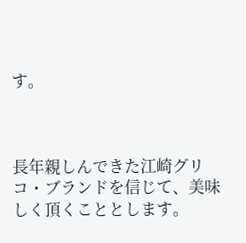す。



長年親しんできた江崎グリコ・ブランドを信じて、美味しく頂くこととします。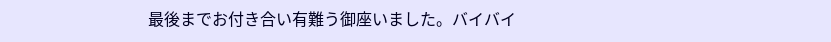最後までお付き合い有難う御座いました。バイバイ